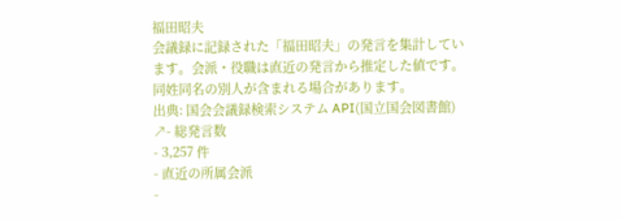福田昭夫
会議録に記録された「福田昭夫」の発言を集計しています。会派・役職は直近の発言から推定した値です。同姓同名の別人が含まれる場合があります。
出典: 国会会議録検索システム API(国立国会図書館) ↗- 総発言数
- 3,257 件
- 直近の所属会派
-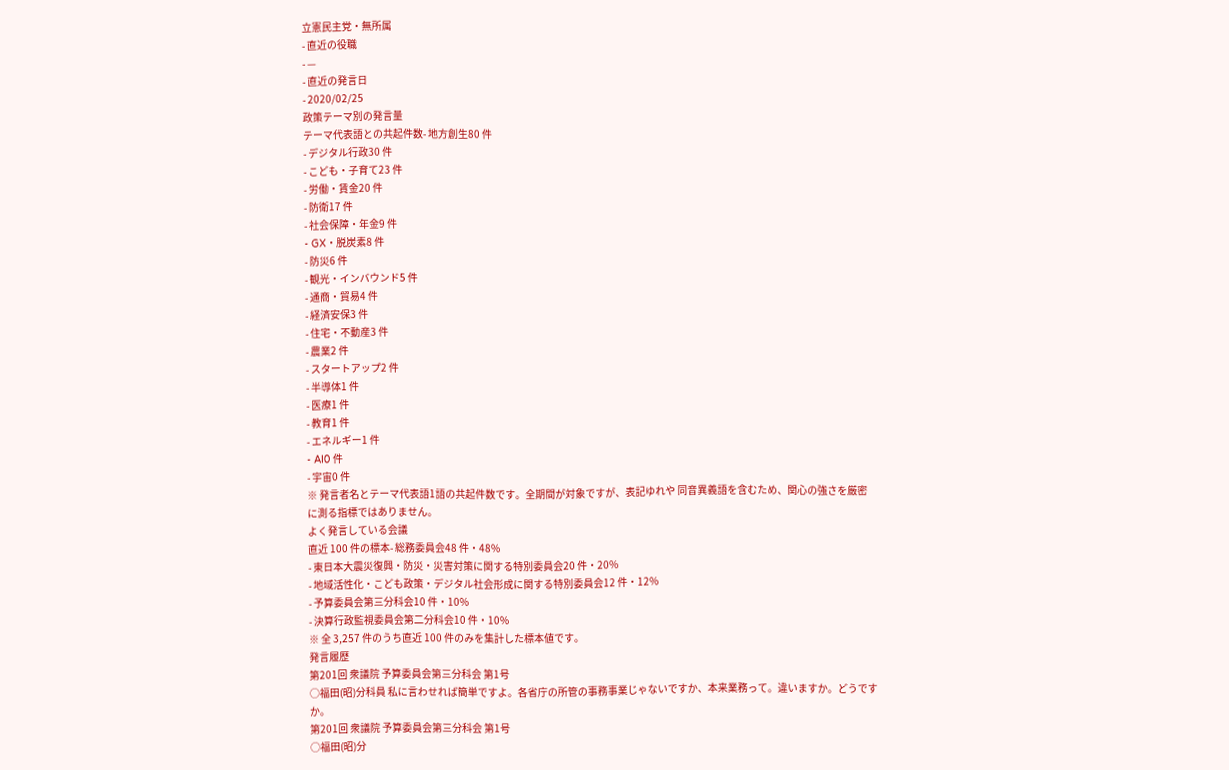立憲民主党・無所属
- 直近の役職
- —
- 直近の発言日
- 2020/02/25
政策テーマ別の発言量
テーマ代表語との共起件数- 地方創生80 件
- デジタル行政30 件
- こども・子育て23 件
- 労働・賃金20 件
- 防衛17 件
- 社会保障・年金9 件
- GX・脱炭素8 件
- 防災6 件
- 観光・インバウンド5 件
- 通商・貿易4 件
- 経済安保3 件
- 住宅・不動産3 件
- 農業2 件
- スタートアップ2 件
- 半導体1 件
- 医療1 件
- 教育1 件
- エネルギー1 件
- AI0 件
- 宇宙0 件
※ 発言者名とテーマ代表語1語の共起件数です。全期間が対象ですが、表記ゆれや 同音異義語を含むため、関心の強さを厳密に測る指標ではありません。
よく発言している会議
直近 100 件の標本- 総務委員会48 件・48%
- 東日本大震災復興・防災・災害対策に関する特別委員会20 件・20%
- 地域活性化・こども政策・デジタル社会形成に関する特別委員会12 件・12%
- 予算委員会第三分科会10 件・10%
- 決算行政監視委員会第二分科会10 件・10%
※ 全 3,257 件のうち直近 100 件のみを集計した標本値です。
発言履歴
第201回 衆議院 予算委員会第三分科会 第1号
○福田(昭)分科員 私に言わせれば簡単ですよ。各省庁の所管の事務事業じゃないですか、本来業務って。違いますか。どうですか。
第201回 衆議院 予算委員会第三分科会 第1号
○福田(昭)分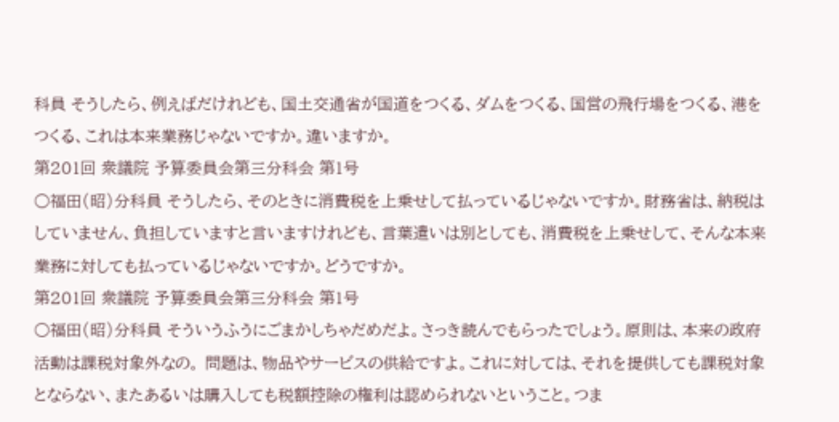科員 そうしたら、例えばだけれども、国土交通省が国道をつくる、ダムをつくる、国営の飛行場をつくる、港をつくる、これは本来業務じゃないですか。違いますか。
第201回 衆議院 予算委員会第三分科会 第1号
○福田(昭)分科員 そうしたら、そのときに消費税を上乗せして払っているじゃないですか。財務省は、納税はしていません、負担していますと言いますけれども、言葉遣いは別としても、消費税を上乗せして、そんな本来業務に対しても払っているじゃないですか。どうですか。
第201回 衆議院 予算委員会第三分科会 第1号
○福田(昭)分科員 そういうふうにごまかしちゃだめだよ。さっき読んでもらったでしょう。原則は、本来の政府活動は課税対象外なの。 問題は、物品やサービスの供給ですよ。これに対しては、それを提供しても課税対象とならない、またあるいは購入しても税額控除の権利は認められないということ。つま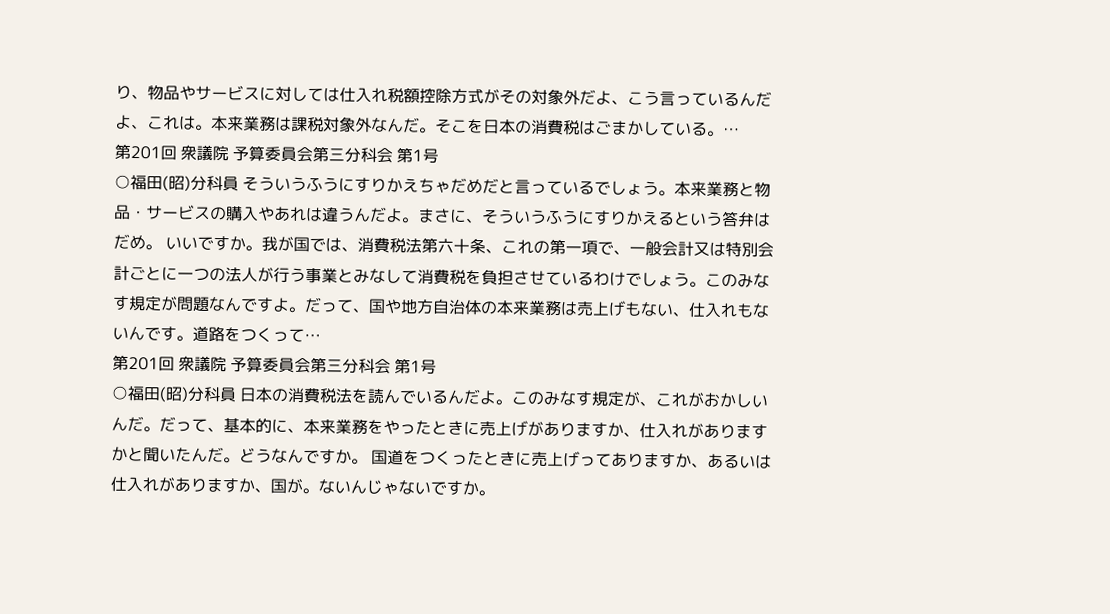り、物品やサービスに対しては仕入れ税額控除方式がその対象外だよ、こう言っているんだよ、これは。本来業務は課税対象外なんだ。そこを日本の消費税はごまかしている。…
第201回 衆議院 予算委員会第三分科会 第1号
○福田(昭)分科員 そういうふうにすりかえちゃだめだと言っているでしょう。本来業務と物品・サービスの購入やあれは違うんだよ。まさに、そういうふうにすりかえるという答弁はだめ。 いいですか。我が国では、消費税法第六十条、これの第一項で、一般会計又は特別会計ごとに一つの法人が行う事業とみなして消費税を負担させているわけでしょう。このみなす規定が問題なんですよ。だって、国や地方自治体の本来業務は売上げもない、仕入れもないんです。道路をつくって…
第201回 衆議院 予算委員会第三分科会 第1号
○福田(昭)分科員 日本の消費税法を読んでいるんだよ。このみなす規定が、これがおかしいんだ。だって、基本的に、本来業務をやったときに売上げがありますか、仕入れがありますかと聞いたんだ。どうなんですか。 国道をつくったときに売上げってありますか、あるいは仕入れがありますか、国が。ないんじゃないですか。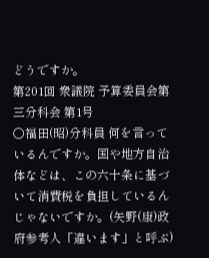どうですか。
第201回 衆議院 予算委員会第三分科会 第1号
○福田(昭)分科員 何を言っているんですか。国や地方自治体などは、この六十条に基づいて消費税を負担しているんじゃないですか。(矢野(康)政府参考人「違います」と呼ぶ)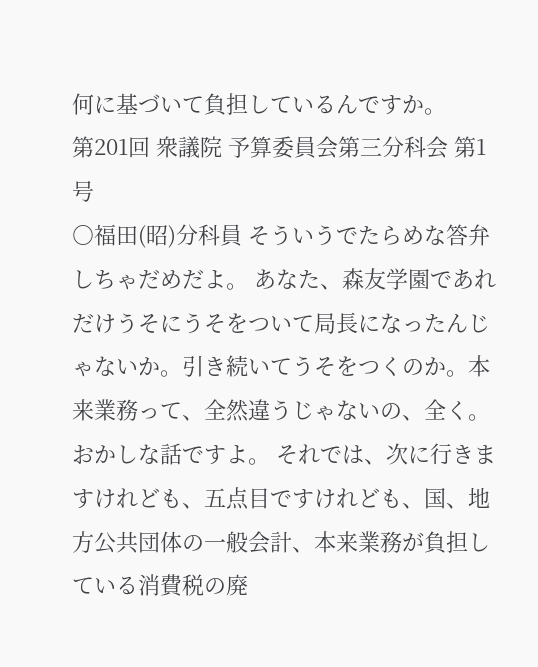何に基づいて負担しているんですか。
第201回 衆議院 予算委員会第三分科会 第1号
○福田(昭)分科員 そういうでたらめな答弁しちゃだめだよ。 あなた、森友学園であれだけうそにうそをついて局長になったんじゃないか。引き続いてうそをつくのか。本来業務って、全然違うじゃないの、全く。おかしな話ですよ。 それでは、次に行きますけれども、五点目ですけれども、国、地方公共団体の一般会計、本来業務が負担している消費税の廃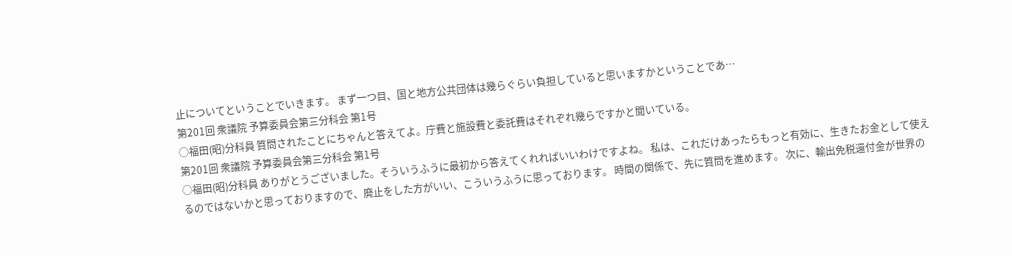止についてということでいきます。 まず一つ目、国と地方公共団体は幾らぐらい負担していると思いますかということであ…
第201回 衆議院 予算委員会第三分科会 第1号
○福田(昭)分科員 質問されたことにちゃんと答えてよ。庁費と施設費と委託費はそれぞれ幾らですかと聞いている。
第201回 衆議院 予算委員会第三分科会 第1号
○福田(昭)分科員 ありがとうございました。そういうふうに最初から答えてくれればいいわけですよね。 私は、これだけあったらもっと有効に、生きたお金として使えるのではないかと思っておりますので、廃止をした方がいい、こういうふうに思っております。 時間の関係で、先に質問を進めます。 次に、輸出免税還付金が世界の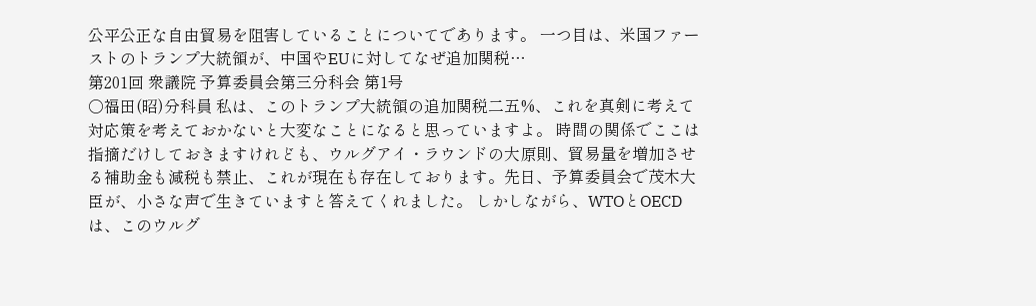公平公正な自由貿易を阻害していることについてであります。 一つ目は、米国ファーストのトランプ大統領が、中国やEUに対してなぜ追加関税…
第201回 衆議院 予算委員会第三分科会 第1号
○福田(昭)分科員 私は、このトランプ大統領の追加関税二五%、これを真剣に考えて対応策を考えておかないと大変なことになると思っていますよ。 時間の関係でここは指摘だけしておきますけれども、ウルグアイ・ラウンドの大原則、貿易量を増加させる補助金も減税も禁止、これが現在も存在しております。先日、予算委員会で茂木大臣が、小さな声で生きていますと答えてくれました。 しかしながら、WTOとOECDは、このウルグ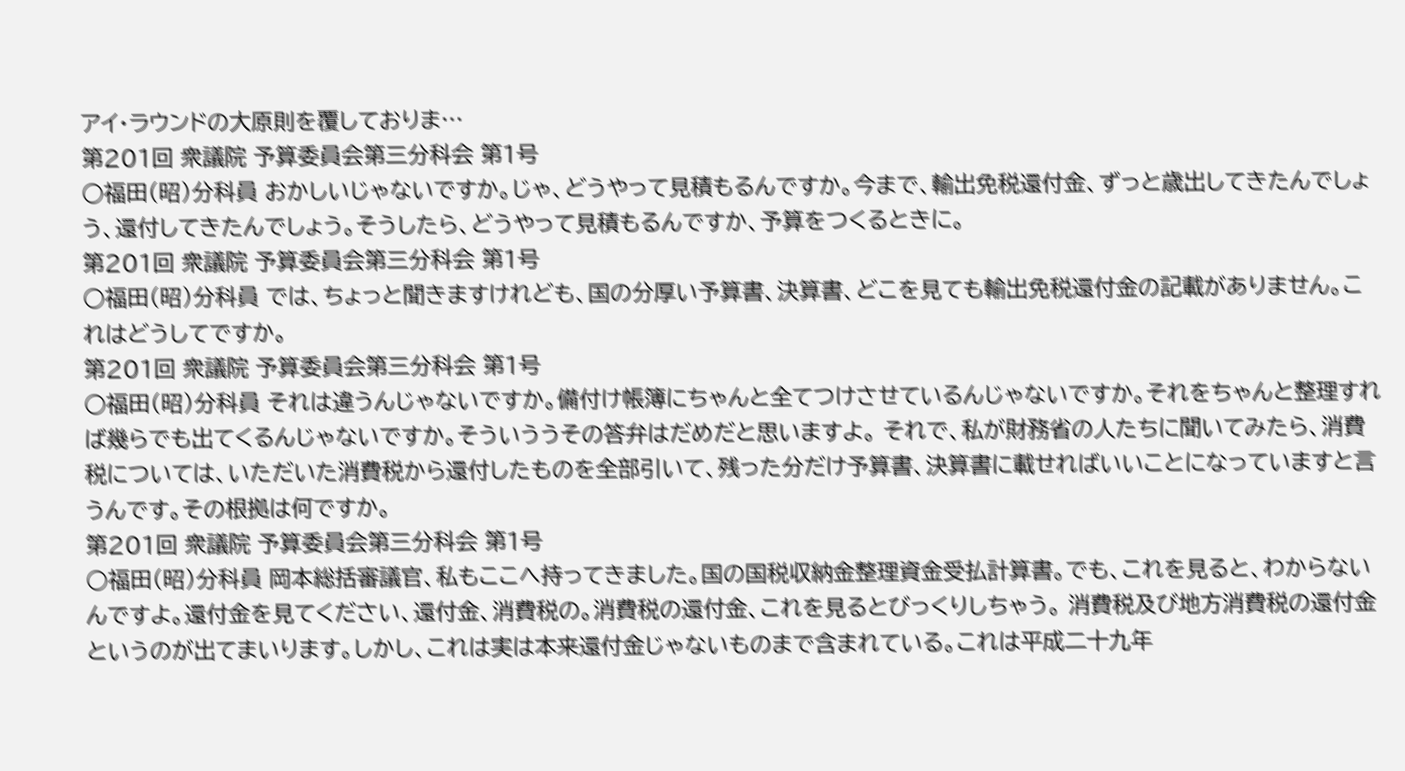アイ・ラウンドの大原則を覆しておりま…
第201回 衆議院 予算委員会第三分科会 第1号
○福田(昭)分科員 おかしいじゃないですか。じゃ、どうやって見積もるんですか。今まで、輸出免税還付金、ずっと歳出してきたんでしょう、還付してきたんでしょう。そうしたら、どうやって見積もるんですか、予算をつくるときに。
第201回 衆議院 予算委員会第三分科会 第1号
○福田(昭)分科員 では、ちょっと聞きますけれども、国の分厚い予算書、決算書、どこを見ても輸出免税還付金の記載がありません。これはどうしてですか。
第201回 衆議院 予算委員会第三分科会 第1号
○福田(昭)分科員 それは違うんじゃないですか。備付け帳簿にちゃんと全てつけさせているんじゃないですか。それをちゃんと整理すれば幾らでも出てくるんじゃないですか。そういううその答弁はだめだと思いますよ。 それで、私が財務省の人たちに聞いてみたら、消費税については、いただいた消費税から還付したものを全部引いて、残った分だけ予算書、決算書に載せればいいことになっていますと言うんです。その根拠は何ですか。
第201回 衆議院 予算委員会第三分科会 第1号
○福田(昭)分科員 岡本総括審議官、私もここへ持ってきました。国の国税収納金整理資金受払計算書。でも、これを見ると、わからないんですよ。還付金を見てください、還付金、消費税の。消費税の還付金、これを見るとびっくりしちゃう。 消費税及び地方消費税の還付金というのが出てまいります。しかし、これは実は本来還付金じゃないものまで含まれている。これは平成二十九年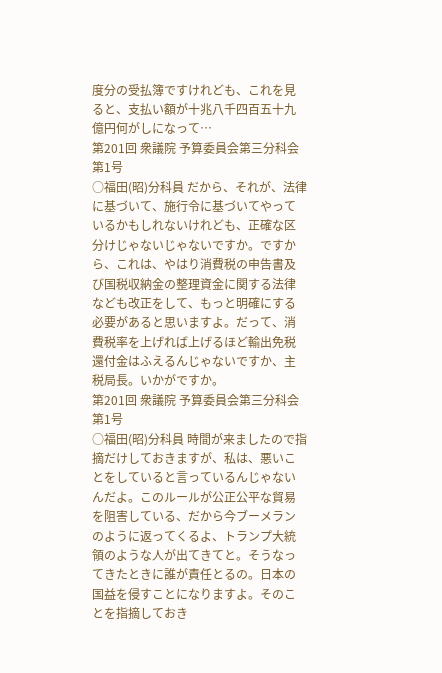度分の受払簿ですけれども、これを見ると、支払い額が十兆八千四百五十九億円何がしになって…
第201回 衆議院 予算委員会第三分科会 第1号
○福田(昭)分科員 だから、それが、法律に基づいて、施行令に基づいてやっているかもしれないけれども、正確な区分けじゃないじゃないですか。ですから、これは、やはり消費税の申告書及び国税収納金の整理資金に関する法律なども改正をして、もっと明確にする必要があると思いますよ。だって、消費税率を上げれば上げるほど輸出免税還付金はふえるんじゃないですか、主税局長。いかがですか。
第201回 衆議院 予算委員会第三分科会 第1号
○福田(昭)分科員 時間が来ましたので指摘だけしておきますが、私は、悪いことをしていると言っているんじゃないんだよ。このルールが公正公平な貿易を阻害している、だから今ブーメランのように返ってくるよ、トランプ大統領のような人が出てきてと。そうなってきたときに誰が責任とるの。日本の国益を侵すことになりますよ。そのことを指摘しておき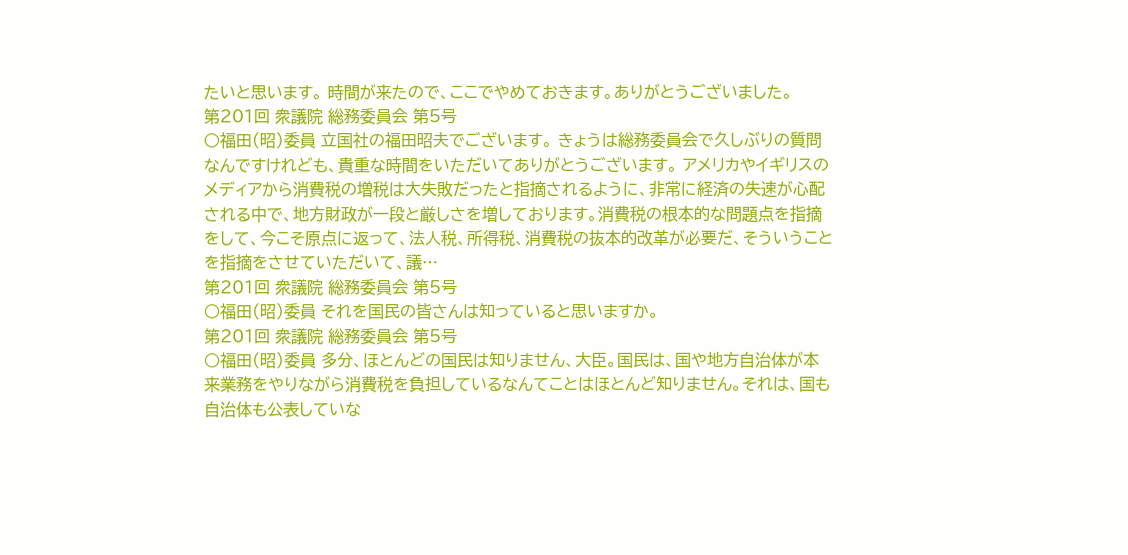たいと思います。 時間が来たので、ここでやめておきます。ありがとうございました。
第201回 衆議院 総務委員会 第5号
○福田(昭)委員 立国社の福田昭夫でございます。 きょうは総務委員会で久しぶりの質問なんですけれども、貴重な時間をいただいてありがとうございます。 アメリカやイギリスのメディアから消費税の増税は大失敗だったと指摘されるように、非常に経済の失速が心配される中で、地方財政が一段と厳しさを増しております。消費税の根本的な問題点を指摘をして、今こそ原点に返って、法人税、所得税、消費税の抜本的改革が必要だ、そういうことを指摘をさせていただいて、議…
第201回 衆議院 総務委員会 第5号
○福田(昭)委員 それを国民の皆さんは知っていると思いますか。
第201回 衆議院 総務委員会 第5号
○福田(昭)委員 多分、ほとんどの国民は知りません、大臣。国民は、国や地方自治体が本来業務をやりながら消費税を負担しているなんてことはほとんど知りません。それは、国も自治体も公表していな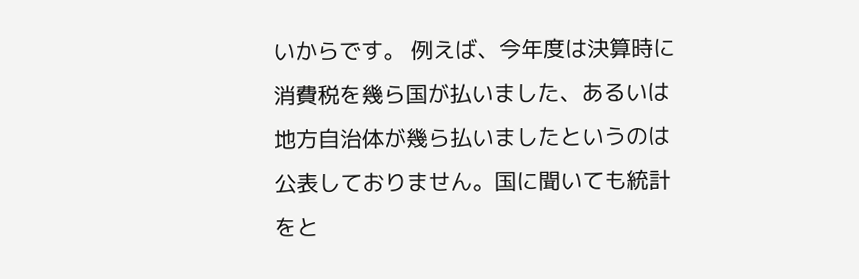いからです。 例えば、今年度は決算時に消費税を幾ら国が払いました、あるいは地方自治体が幾ら払いましたというのは公表しておりません。国に聞いても統計をと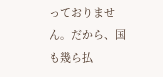っておりません。だから、国も幾ら払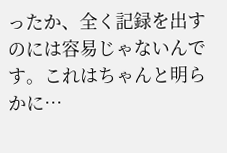ったか、全く記録を出すのには容易じゃないんです。これはちゃんと明らかに…